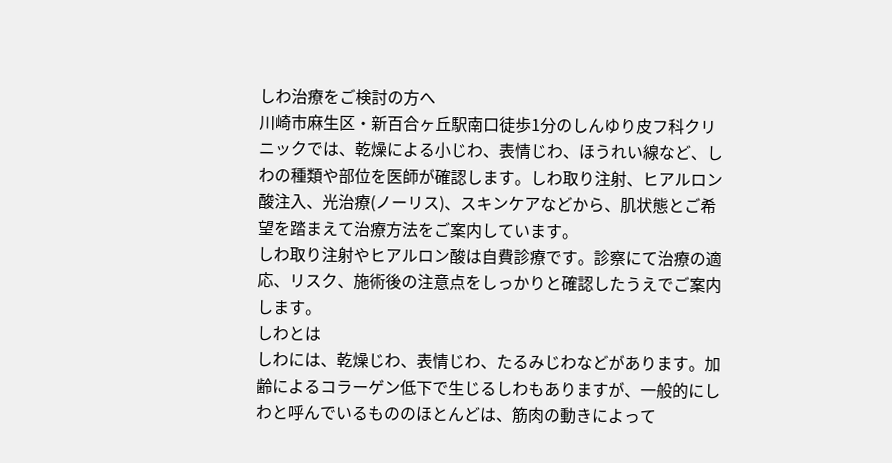しわ治療をご検討の方へ
川崎市麻生区・新百合ヶ丘駅南口徒歩1分のしんゆり皮フ科クリニックでは、乾燥による小じわ、表情じわ、ほうれい線など、しわの種類や部位を医師が確認します。しわ取り注射、ヒアルロン酸注入、光治療(ノーリス)、スキンケアなどから、肌状態とご希望を踏まえて治療方法をご案内しています。
しわ取り注射やヒアルロン酸は自費診療です。診察にて治療の適応、リスク、施術後の注意点をしっかりと確認したうえでご案内します。
しわとは
しわには、乾燥じわ、表情じわ、たるみじわなどがあります。加齢によるコラーゲン低下で生じるしわもありますが、一般的にしわと呼んでいるもののほとんどは、筋肉の動きによって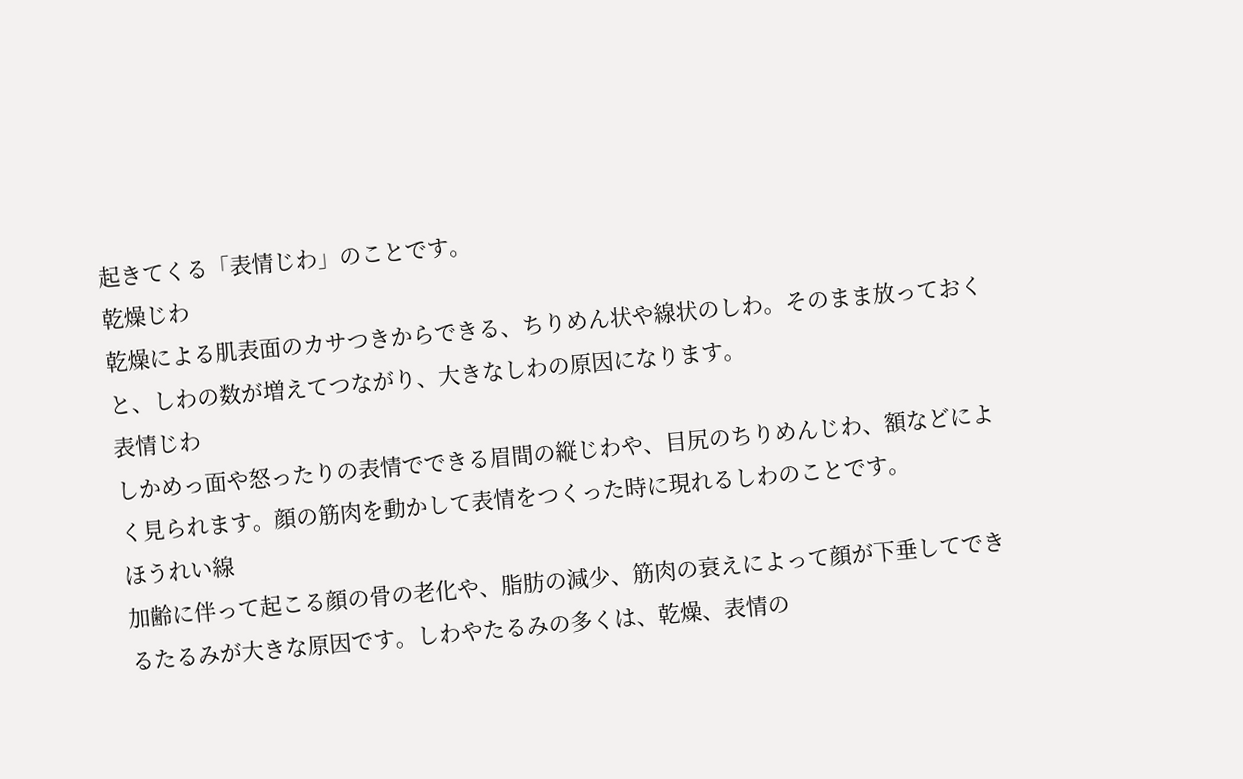起きてくる「表情じわ」のことです。
乾燥じわ
乾燥による肌表面のカサつきからできる、ちりめん状や線状のしわ。そのまま放っておくと、しわの数が増えてつながり、大きなしわの原因になります。
表情じわ
しかめっ面や怒ったりの表情でできる眉間の縦じわや、目尻のちりめんじわ、額などによく見られます。顔の筋肉を動かして表情をつくった時に現れるしわのことです。
ほうれい線
加齢に伴って起こる顔の骨の老化や、脂肪の減少、筋肉の衰えによって顔が下垂してできるたるみが大きな原因です。しわやたるみの多くは、乾燥、表情の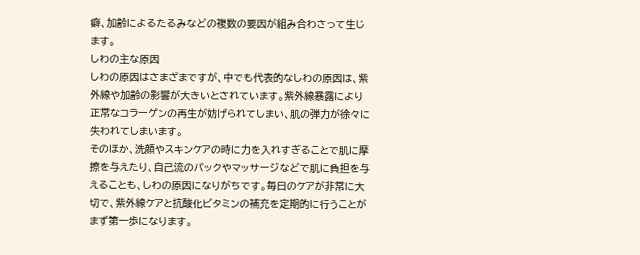癖、加齢によるたるみなどの複数の要因が組み合わさって生じます。
しわの主な原因
しわの原因はさまざまですが、中でも代表的なしわの原因は、紫外線や加齢の影響が大きいとされています。紫外線暴露により正常なコラーゲンの再生が妨げられてしまい、肌の弾力が徐々に失われてしまいます。
そのほか、洗顔やスキンケアの時に力を入れすぎることで肌に摩擦を与えたり、自己流のパックやマッサージなどで肌に負担を与えることも、しわの原因になりがちです。毎日のケアが非常に大切で、紫外線ケアと抗酸化ビタミンの補充を定期的に行うことがまず第一歩になります。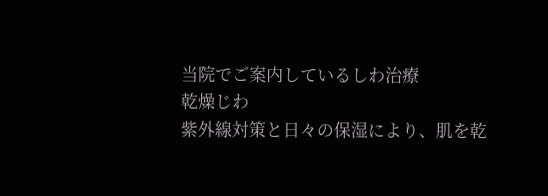当院でご案内しているしわ治療
乾燥じわ
紫外線対策と日々の保湿により、肌を乾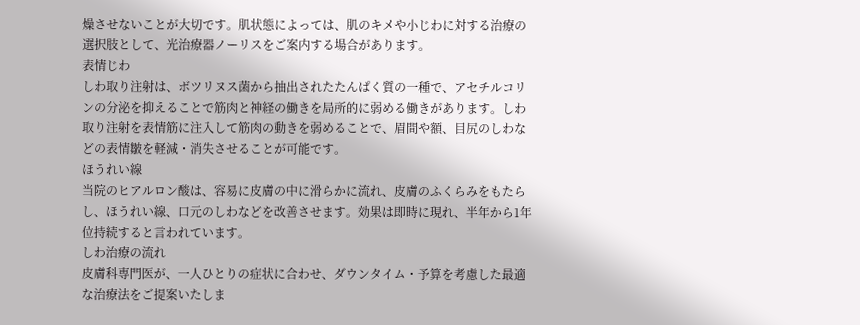燥させないことが大切です。肌状態によっては、肌のキメや小じわに対する治療の選択肢として、光治療器ノーリスをご案内する場合があります。
表情じわ
しわ取り注射は、ボツリヌス菌から抽出されたたんぱく質の一種で、アセチルコリンの分泌を抑えることで筋肉と神経の働きを局所的に弱める働きがあります。しわ取り注射を表情筋に注入して筋肉の動きを弱めることで、眉間や額、目尻のしわなどの表情皺を軽減・消失させることが可能です。
ほうれい線
当院のヒアルロン酸は、容易に皮膚の中に滑らかに流れ、皮膚のふくらみをもたらし、ほうれい線、口元のしわなどを改善させます。効果は即時に現れ、半年から1年位持続すると言われています。
しわ治療の流れ
皮膚科専門医が、一人ひとりの症状に合わせ、ダウンタイム・予算を考慮した最適な治療法をご提案いたしま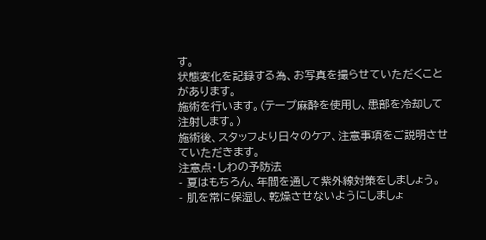す。
状態変化を記録する為、お写真を撮らせていただくことがあります。
施術を行います。(テープ麻酔を使用し、患部を冷却して注射します。)
施術後、スタッフより日々のケア、注意事項をご説明させていただきます。
注意点・しわの予防法
- 夏はもちろん、年間を通して紫外線対策をしましょう。
- 肌を常に保湿し、乾燥させないようにしましょ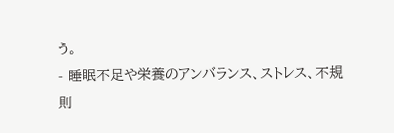う。
- 睡眠不足や栄養のアンバランス、ストレス、不規則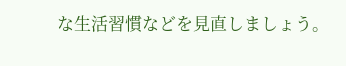な生活習慣などを見直しましょう。